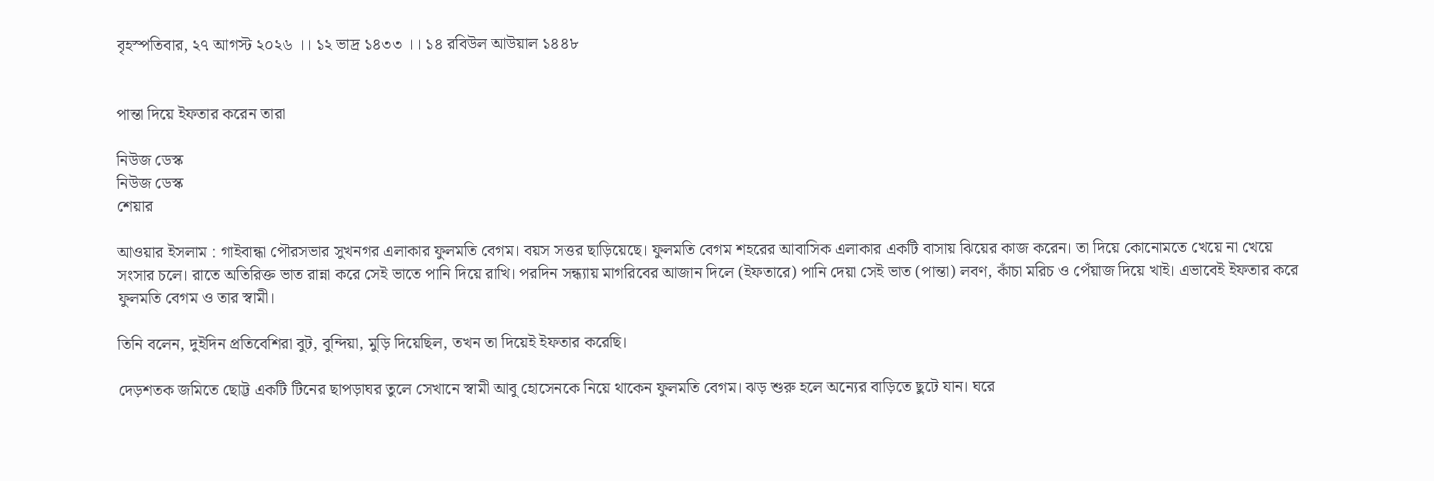বৃহস্পতিবার, ২৭ আগস্ট ২০২৬ ।। ১২ ভাদ্র ১৪৩৩ ।। ১৪ রবিউল আউয়াল ১৪৪৮


পান্তা দিয়ে ইফতার করেন তারা

নিউজ ডেস্ক
নিউজ ডেস্ক
শেয়ার

আওয়ার ইসলাম : গাইবান্ধা পৌরসভার সুখনগর এলাকার ফুলমতি বেগম। বয়স সত্তর ছাড়িয়েছে। ফুলমতি বেগম শহরের আবাসিক এলাকার একটি বাসায় ঝিয়ের কাজ করেন। তা দিয়ে কোনোমতে খেয়ে না খেয়ে সংসার চলে। রাতে অতিরিক্ত ভাত রান্না করে সেই ভাতে পানি দিয়ে রাখি। পরদিন সন্ধ্যায় মাগরিবের আজান দিলে (ইফতারে) পানি দেয়া সেই ভাত (পান্তা) লবণ, কাঁচা মরিচ ও পেঁয়াজ দিয়ে খাই। এভাবেই ইফতার করে ফুলমতি বেগম ও তার স্বামী।

তিনি বলেন, দুইদিন প্রতিবেশিরা বুট, বুন্দিয়া, মুড়ি দিয়েছিল, তখন তা দিয়েই ইফতার করেছি।

দেড়শতক জমিতে ছোট্ট একটি টিনের ছাপড়াঘর তুলে সেখানে স্বামী আবু হোসেনকে নিয়ে থাকেন ফুলমতি বেগম। ঝড় শুরু হলে অন্যের বাড়িতে ছুটে যান। ঘরে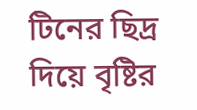টিনের ছিদ্র দিয়ে বৃষ্টির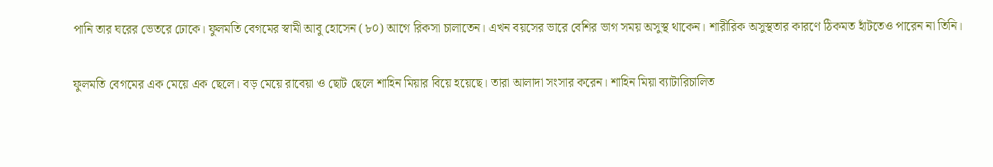পানি তার ঘরের ভেতরে ঢোকে। ফুলমতি বেগমের স্বামী আবু হোসেন (৮০) আগে রিকসা চালাতেন। এখন বয়সের ভারে বেশির ভাগ সময় অসুস্থ থাকেন। শারীরিক অসুস্থতার কারণে ঠিকমত হাঁটতেও পারেন না তিনি।

ফুলমতি বেগমের এক মেয়ে এক ছেলে। বড় মেয়ে রাবেয়া ও ছোট ছেলে শাহিন মিয়ার বিয়ে হয়েছে। তারা আলাদা সংসার করেন। শাহিন মিয়া ব্যাটারিচালিত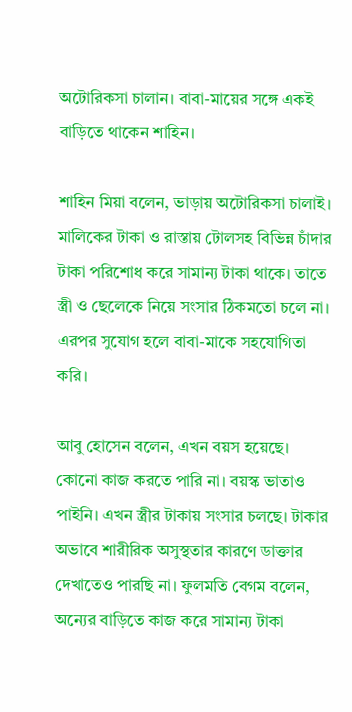অটোরিকসা চালান। বাবা-মায়ের সঙ্গে একই বাড়িতে থাকেন শাহিন।

শাহিন মিয়া বলেন, ভাড়ায় অটোরিকসা চালাই। মালিকের টাকা ও রাস্তায় টোলসহ বিভিন্ন চাঁদার টাকা পরিশোধ করে সামান্য টাকা থাকে। তাতে স্ত্রী ও ছেলেকে নিয়ে সংসার ঠিকমতো চলে না। এরপর সুযোগ হলে বাবা-মাকে সহযোগিতা করি।

আবু হোসেন বলেন, এখন বয়স হয়েছে। কোনো কাজ করতে পারি না। বয়স্ক ভাতাও পাইনি। এখন স্ত্রীর টাকায় সংসার চলছে। টাকার অভাবে শারীরিক অসুস্থতার কারণে ডাক্তার দেখাতেও পারছি না। ফুলমতি বেগম বলেন, অন্যের বাড়িতে কাজ করে সামান্য টাকা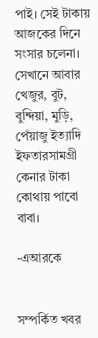পাই। সেই টাকায় আজকের দিনে সংসার চলেনা। সেখানে আবার খেজুর, বুট, বুন্দিয়া, মুড়ি, পেঁয়াজু ইত্যাদি ইফতারসামগ্রী কেনার টাকা কোথায় পাবো বাবা।

-এআরকে


সম্পর্কিত খবর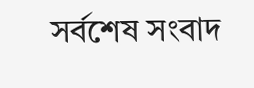সর্বশেষ সংবাদ